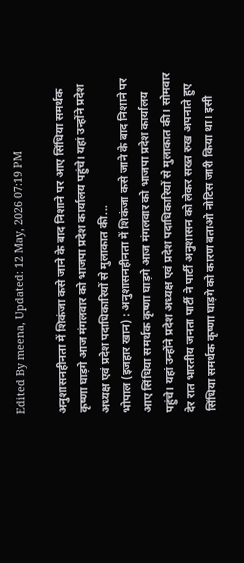Edited By meena, Updated: 12 May, 2026 07:19 PM

अनुशासनहीनता में शिकंजा कसे जाने के बाद निशाने पर आए सिंधिया समर्थक कृष्णा घाड़गे आज मंगलवार को भाजपा प्रदेश कार्यालय पहुंचे। यहां उन्होंने प्रदेश अध्यक्ष एवं प्रदेश पदाधिकारियों से मुलाकात की...
भोपाल (इजहार खान) : अनुशासनहीनता में शिकंजा कसे जाने के बाद निशाने पर आए सिंधिया समर्थक कृष्णा घाड़गे आज मंगलवार को भाजपा प्रदेश कार्यालय पहुंचे। यहां उन्होंने प्रदेश अध्यक्ष एवं प्रदेश पदाधिकारियों से मुलाकात की। सोमवार देर रात भारतीय जनता पार्टी ने पार्टी अनुशासन को लेकर सख्त रुख अपनाते हुए सिंधिया समर्थक कृष्णा घाड़गे को कारण बताओ नोटिस जारी किया था। इसी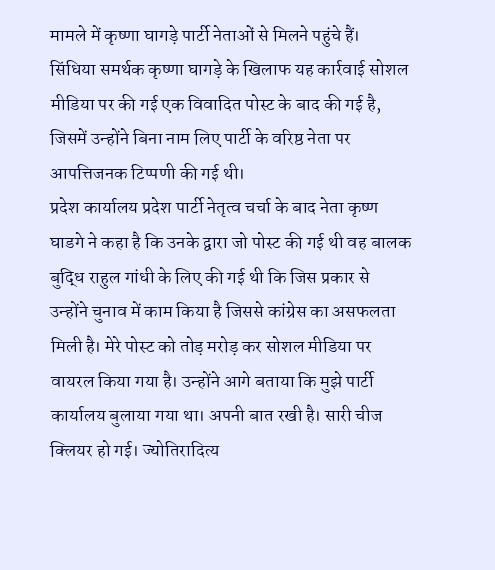मामले में कृष्णा घागड़े पार्टी नेताओं से मिलने पहुंचे हैं।
सिंधिया समर्थक कृष्णा घागड़े के खिलाफ यह कार्रवाई सोशल मीडिया पर की गई एक विवादित पोस्ट के बाद की गई है, जिसमें उन्होंने बिना नाम लिए पार्टी के वरिष्ठ नेता पर आपत्तिजनक टिप्पणी की गई थी।
प्रदेश कार्यालय प्रदेश पार्टी नेतृत्व चर्चा के बाद नेता कृष्ण घाडगे ने कहा है कि उनके द्वारा जो पोस्ट की गई थी वह बालक बुद्धि राहुल गांधी के लिए की गई थी कि जिस प्रकार से उन्होंने चुनाव में काम किया है जिससे कांग्रेस का असफलता मिली है। मेरे पोस्ट को तोड़ मरोड़ कर सोशल मीडिया पर वायरल किया गया है। उन्होंने आगे बताया कि मुझे पार्टी कार्यालय बुलाया गया था। अपनी बात रखी है। सारी चीज क्लियर हो गई। ज्योतिरादित्य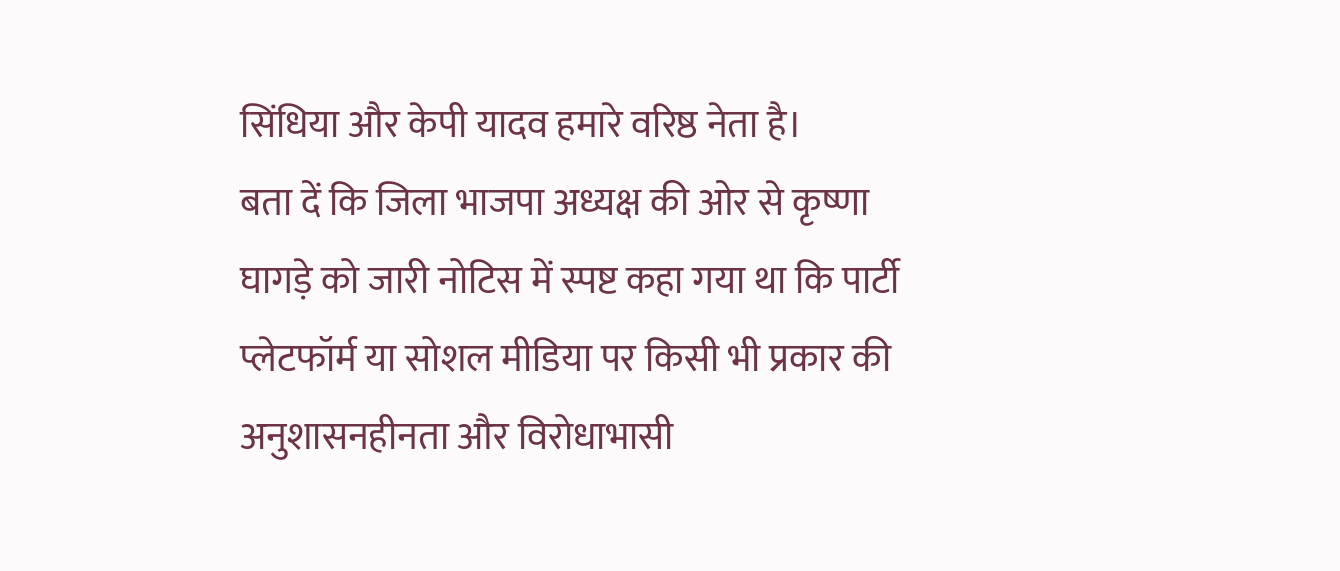सिंधिया और केपी यादव हमारे वरिष्ठ नेता है।
बता दें कि जिला भाजपा अध्यक्ष की ओर से कृष्णा घागड़े को जारी नोटिस में स्पष्ट कहा गया था कि पार्टी प्लेटफॉर्म या सोशल मीडिया पर किसी भी प्रकार की अनुशासनहीनता और विरोधाभासी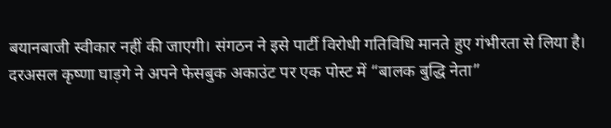बयानबाजी स्वीकार नहीं की जाएगी। संगठन ने इसे पार्टी विरोधी गतिविधि मानते हुए गंभीरता से लिया है।
दरअसल कृष्णा घाड़गे ने अपने फेसबुक अकाउंट पर एक पोस्ट में “बालक बुद्धि नेता”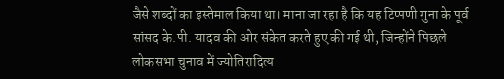जैसे शब्दों का इस्तेमाल किया था। माना जा रहा है कि यह टिप्पणी गुना के पूर्व सांसद के.पी. यादव की ओर संकेत करते हुए की गई थी, जिन्होंने पिछले लोकसभा चुनाव में ज्योतिरादित्य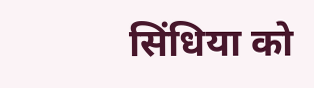सिंधिया को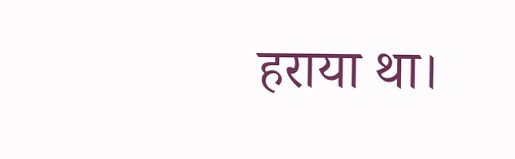हराया था।